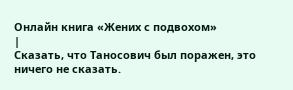Онлайн книга «Жених с подвохом»
|
Сказать, что Таносович был поражен, это ничего не сказать.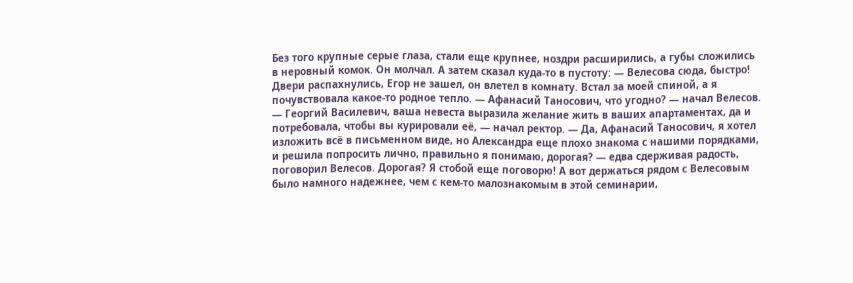Без того крупные серые глаза, стали еще крупнее, ноздри расширились, а губы сложились в неровный комок. Он молчал. А затем сказал куда-то в пустоту: — Велесова сюда, быстро! Двери распахнулись, Егор не зашел, он влетел в комнату. Встал за моей спиной, а я почувствовала какое-то родное тепло. — Афанасий Таносович, что угодно? — начал Велесов. — Георгий Василевич, ваша невеста выразила желание жить в ваших апартаментах, да и потребовала, чтобы вы курировали её, — начал ректор. — Да, Афанасий Таносович, я хотел изложить всё в письменном виде, но Александра еще плохо знакома с нашими порядками, и решила попросить лично, правильно я понимаю, дорогая? — едва сдерживая радость, поговорил Велесов. Дорогая? Я стобой еще поговорю! А вот держаться рядом с Велесовым было намного надежнее, чем с кем-то малознакомым в этой семинарии,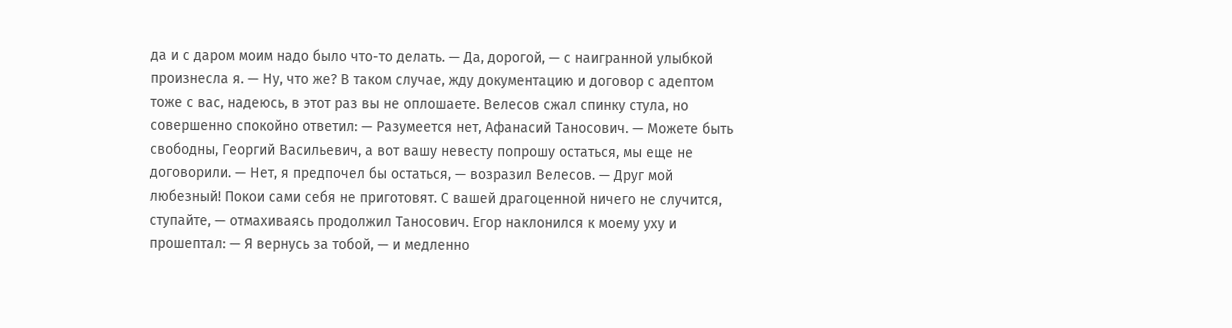да и с даром моим надо было что-то делать. — Да, дорогой, — с наигранной улыбкой произнесла я. — Ну, что же? В таком случае, жду документацию и договор с адептом тоже с вас, надеюсь, в этот раз вы не оплошаете. Велесов сжал спинку стула, но совершенно спокойно ответил: — Разумеется нет, Афанасий Таносович. — Можете быть свободны, Георгий Васильевич, а вот вашу невесту попрошу остаться, мы еще не договорили. — Нет, я предпочел бы остаться, — возразил Велесов. — Друг мой любезный! Покои сами себя не приготовят. С вашей драгоценной ничего не случится, ступайте, — отмахиваясь продолжил Таносович. Егор наклонился к моему уху и прошептал: — Я вернусь за тобой, — и медленно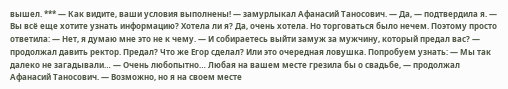вышел. *** — Как видите, ваши условия выполнены! — замурлыкал Афанасий Таносович. — Да, — подтвердила я. — Вы всё еще хотите узнать информацию? Хотела ли я? Да, очень хотела. Но торговаться было нечем. Поэтому просто ответила: — Нет, я думаю мне это не к чему. — И собираетесь выйти замуж за мужчину, который предал вас? — продолжал давить ректор. Предал? Что же Егор сделал? Или это очередная ловушка. Попробуем узнать: — Мы так далеко не загадывали… — Очень любопытно… Любая на вашем месте грезила бы о свадьбе, — продолжал Афанасий Таносович. — Возможно, но я на своем месте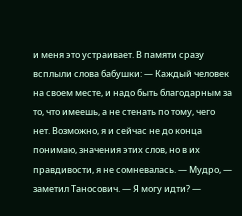и меня это устраивает. В памяти сразу всплыли слова бабушки: — Каждый человек на своем месте, и надо быть благодарным за то, что имеешь, а не стенать по тому, чего нет. Возможно, я и сейчас не до конца понимаю, значения этих слов, но в их правдивости, я не сомневалась. — Мудро, — заметил Таносович. — Я могу идти? —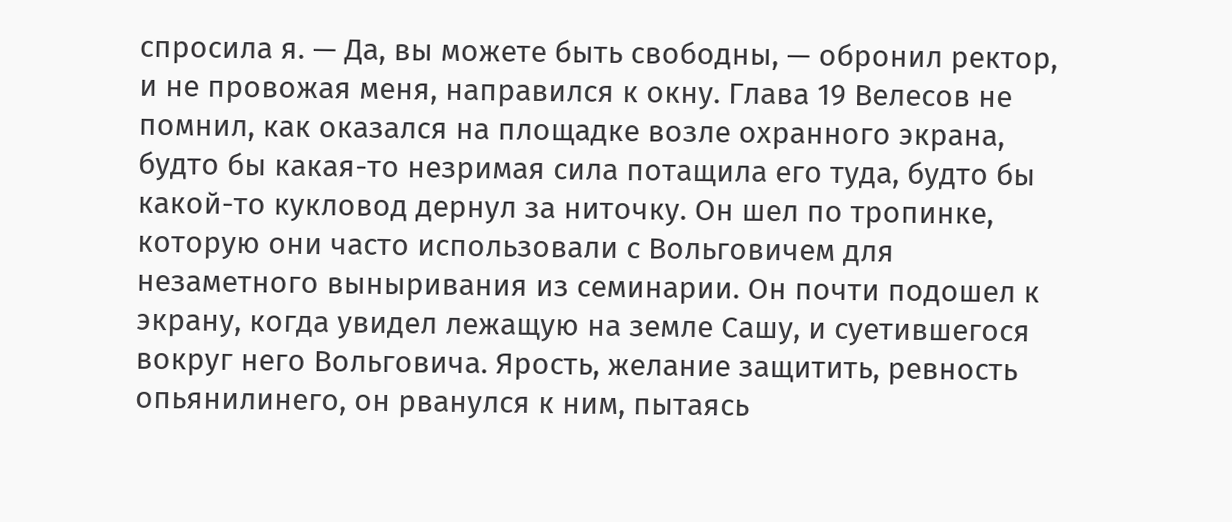спросила я. — Да, вы можете быть свободны, — обронил ректор, и не провожая меня, направился к окну. Глава 19 Велесов не помнил, как оказался на площадке возле охранного экрана, будто бы какая-то незримая сила потащила его туда, будто бы какой-то кукловод дернул за ниточку. Он шел по тропинке, которую они часто использовали с Вольговичем для незаметного выныривания из семинарии. Он почти подошел к экрану, когда увидел лежащую на земле Сашу, и суетившегося вокруг него Вольговича. Ярость, желание защитить, ревность опьянилинего, он рванулся к ним, пытаясь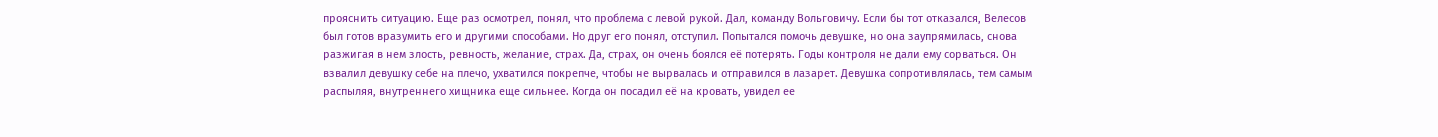прояснить ситуацию. Еще раз осмотрел, понял, что проблема с левой рукой. Дал, команду Вольговичу. Если бы тот отказался, Велесов был готов вразумить его и другими способами. Но друг его понял, отступил. Попытался помочь девушке, но она заупрямилась, снова разжигая в нем злость, ревность, желание, страх. Да, страх, он очень боялся её потерять. Годы контроля не дали ему сорваться. Он взвалил девушку себе на плечо, ухватился покрепче, чтобы не вырвалась и отправился в лазарет. Девушка сопротивлялась, тем самым распыляя, внутреннего хищника еще сильнее. Когда он посадил её на кровать, увидел ее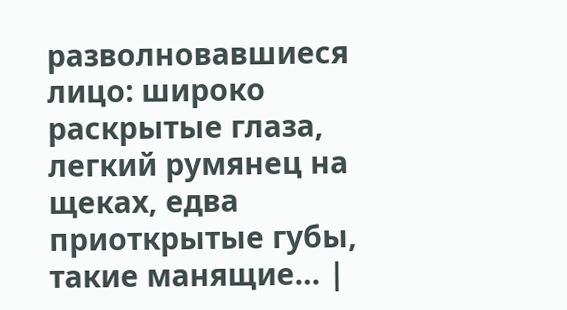разволновавшиеся лицо: широко раскрытые глаза, легкий румянец на щеках, едва приоткрытые губы, такие манящие… |